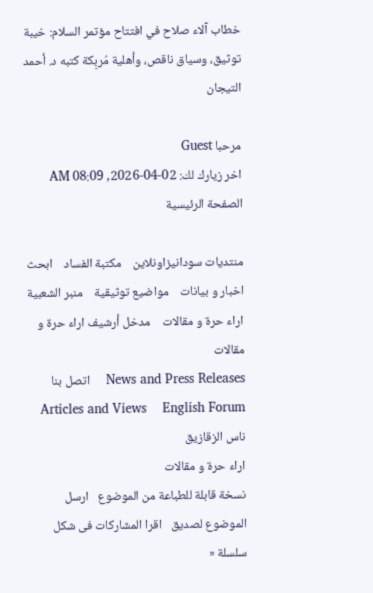خطاب آلاء صلاح في افتتاح مؤتمر السلام: خيبة توثيق، وسياق ناقص، وأهلية مُربِكة كتبه د. أحمد التيجان

مرحبا Guest
اخر زيارك لك: 02-04-2026, 08:09 AM الصفحة الرئيسية

منتديات سودانيزاونلاين    مكتبة الفساد    ابحث    اخبار و بيانات    مواضيع توثيقية    منبر الشعبية    اراء حرة و مقالات    مدخل أرشيف اراء حرة و مقالات
News and Press Releases    اتصل بنا    Articles and Views    English Forum    ناس الزقازيق
اراء حرة و مقالات
نسخة قابلة للطباعة من الموضوع   ارسل الموضوع لصديق   اقرا المشاركات فى شكل سلسلة «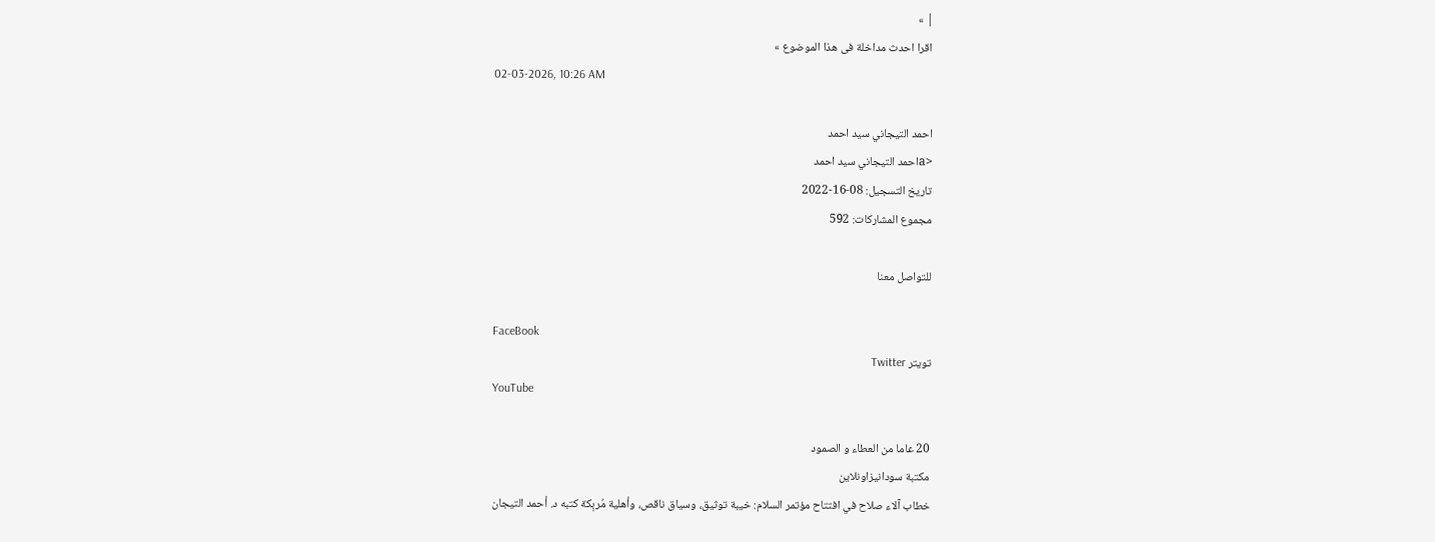| »
اقرا احدث مداخلة فى هذا الموضوع »
02-03-2026, 10:26 AM

احمد التيجاني سيد احمد
<aاحمد التيجاني سيد احمد
تاريخ التسجيل: 08-16-2022
مجموع المشاركات: 592

للتواصل معنا

FaceBook
تويتر Twitter
YouTube

20 عاما من العطاء و الصمود
مكتبة سودانيزاونلاين
خطاب آلاء صلاح في افتتاح مؤتمر السلام: خيبة توثيق، وسياق ناقص، وأهلية مُربِكة كتبه د. أحمد التيجان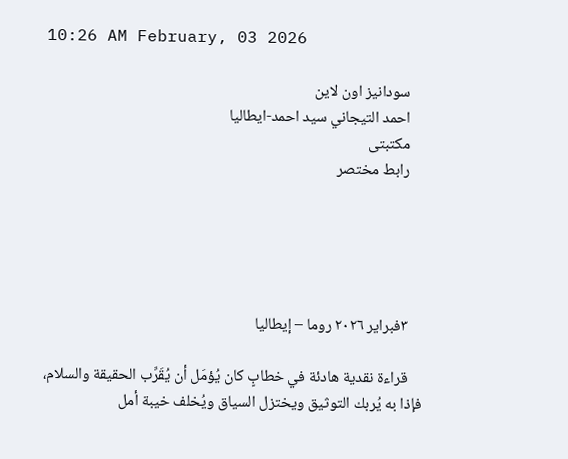10:26 AM February, 03 2026

    سودانيز اون لاين
    احمد التيجاني سيد احمد-ايطاليا
    مكتبتى
    رابط مختصر





    ٣فبراير ٢٠٢٦ روما – إيطاليا

    قراءة نقدية هادئة في خطابٍ كان يُؤمَل أن يُقَرِّب الحقيقة والسلام، فإذا به يُربك التوثيق ويختزل السياق ويُخلف خيبة أمل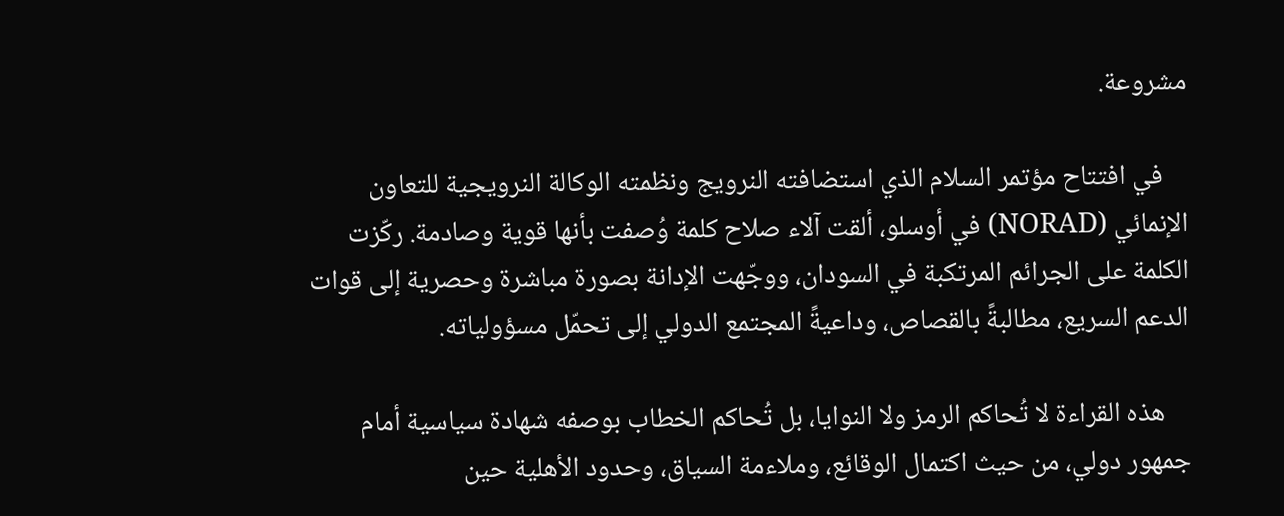مشروعة.

    في افتتاح مؤتمر السلام الذي استضافته النرويج ونظمته الوكالة النرويجية للتعاون الإنمائي (NORAD) في أوسلو، ألقت آلاء صلاح كلمة وُصفت بأنها قوية وصادمة. ركّزت الكلمة على الجرائم المرتكبة في السودان، ووجّهت الإدانة بصورة مباشرة وحصرية إلى قوات الدعم السريع، مطالبةً بالقصاص، وداعيةً المجتمع الدولي إلى تحمّل مسؤولياته.

    هذه القراءة لا تُحاكم الرمز ولا النوايا، بل تُحاكم الخطاب بوصفه شهادة سياسية أمام جمهور دولي، من حيث اكتمال الوقائع، وملاءمة السياق، وحدود الأهلية حين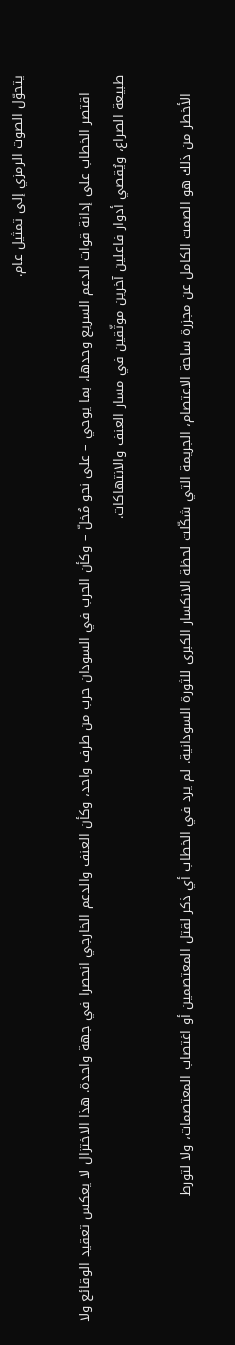يتحوّل الصوت الرمزي إلى تمثيل عام.

    اقتصر الخطاب على إدانة قوات الدعم السريع وحدها، بما يوحي – على نحو مُخلّ – وكأن الحرب في السودان حرب من طرف واحد، وكأن العنف والدعم الخارجي انحصرا في جهة واحدة. هذا الاختزال لا يعكس تعقيد الوقائع ولا طبيعة الصراع، ويُقصي أدوار فاعلين آخرين موثّقين في مسار العنف والانتهاكات.

    الأخطر من ذلك هو الصمت الكامل عن مجزرة ساحة الاعتصام، الجريمة التي شكّلت لحظة الانكسار الكبرى للثورة السودانية. لم يرد في الخطاب أي ذكر لقتل المعتصمين أو اغتصاب المعتصمات، ولا لتورط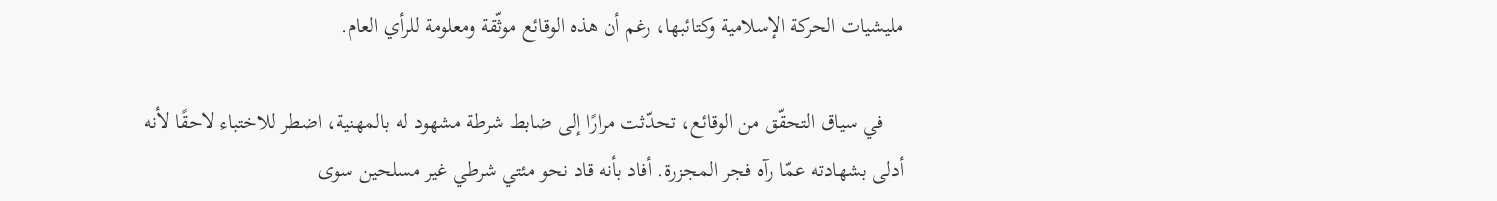مليشيات الحركة الإسلامية وكتائبها، رغم أن هذه الوقائع موثّقة ومعلومة للرأي العام.

    في سياق التحقّق من الوقائع، تحدّثت مرارًا إلى ضابط شرطة مشهود له بالمهنية، اضطر للاختباء لاحقًا لأنه أدلى بشهادته عمّا رآه فجر المجزرة. أفاد بأنه قاد نحو مئتي شرطي غير مسلحين سوى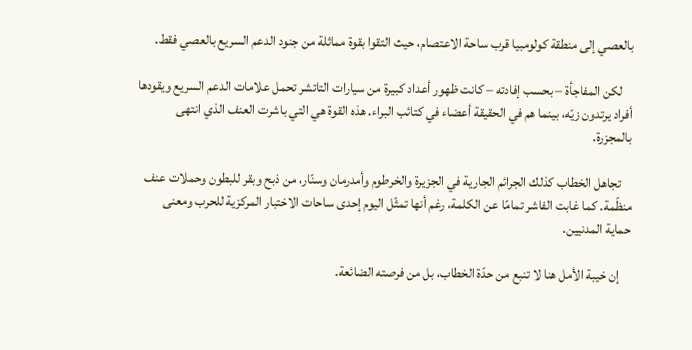بالعصي إلى منطقة كولومبيا قرب ساحة الاعتصام، حيث التقوا بقوة مماثلة من جنود الدعم السريع بالعصي فقط.

    لكن المفاجأة – بحسب إفادته – كانت ظهور أعداد كبيرة من سيارات التاتشر تحمل علامات الدعم السريع ويقودها أفراد يرتدون زيّه، بينما هم في الحقيقة أعضاء في كتائب البراء. هذه القوة هي التي باشرت العنف الذي انتهى بالمجزرة.

    تجاهل الخطاب كذلك الجرائم الجارية في الجزيرة والخرطوم وأمدرمان وسنّار، من ذبح وبقر للبطون وحملات عنف منظّمة. كما غابت الفاشر تمامًا عن الكلمة، رغم أنها تمثّل اليوم إحدى ساحات الاختبار المركزية للحرب ومعنى حماية المدنيين.

    إن خيبة الأمل هنا لا تنبع من حدّة الخطاب، بل من فرصته الضائعة.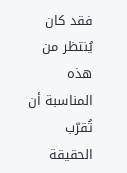فقد كان يُنتظر من هذه المناسبة أن تُقرّب الحقيقة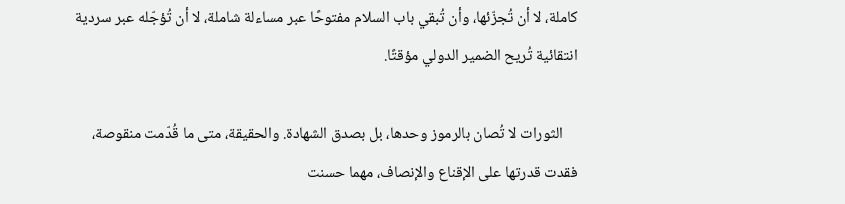كاملة، لا أن تُجزّئها، وأن تُبقي باب السلام مفتوحًا عبر مساءلة شاملة، لا أن تُؤجّله عبر سردية انتقائية تُريح الضمير الدولي مؤقتًا.

    الثورات لا تُصان بالرموز وحدها، بل بصدق الشهادة. والحقيقة، متى ما قُدّمت منقوصة، فقدت قدرتها على الإقناع والإنصاف، مهما حسنت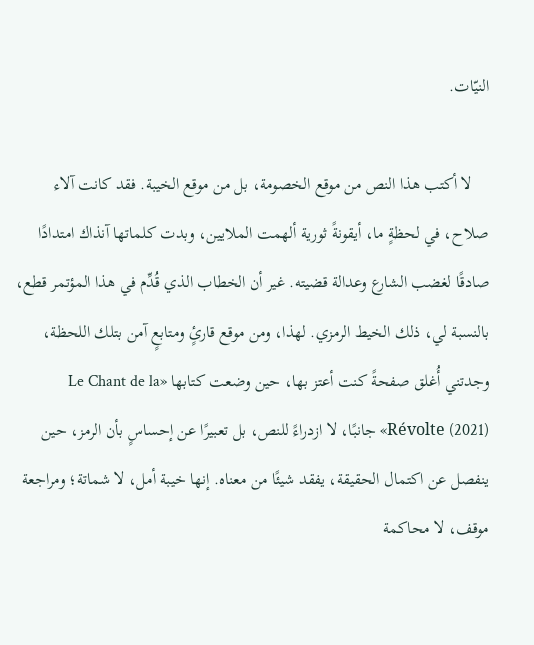النيّات.

    لا أكتب هذا النص من موقع الخصومة، بل من موقع الخيبة. فقد كانت آلاء صلاح، في لحظةٍ ما، أيقونةً ثورية ألهمت الملايين، وبدت كلماتها آنذاك امتدادًا صادقًا لغضب الشارع وعدالة قضيته. غير أن الخطاب الذي قُدِّم في هذا المؤتمر قطع، بالنسبة لي، ذلك الخيط الرمزي. لهذا، ومن موقع قارئٍ ومتابعٍ آمن بتلك اللحظة، وجدتني أُغلق صفحةً كنت أعتز بها، حين وضعت كتابها «Le Chant de la Révolte (2021)» جانبًا، لا ازدراءً للنص، بل تعبيرًا عن إحساسٍ بأن الرمز، حين ينفصل عن اكتمال الحقيقة، يفقد شيئًا من معناه. إنها خيبة أمل، لا شماتة؛ ومراجعة موقف، لا محاكمة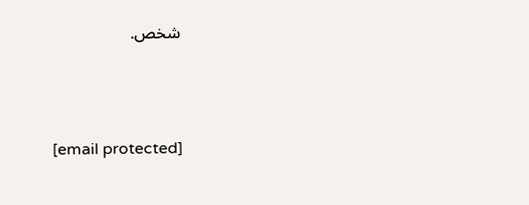شخص.



    [email protected]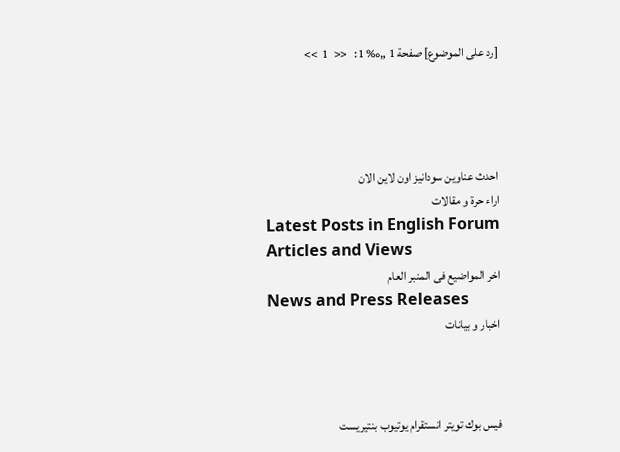[رد على الموضوع] صفحة 1 „‰ 1:   <<  1  >>




احدث عناوين سودانيز اون لاين الان
اراء حرة و مقالات
Latest Posts in English Forum
Articles and Views
اخر المواضيع فى المنبر العام
News and Press Releases
اخبار و بيانات



فيس بوك تويتر انستقرام يوتيوب بنتيريست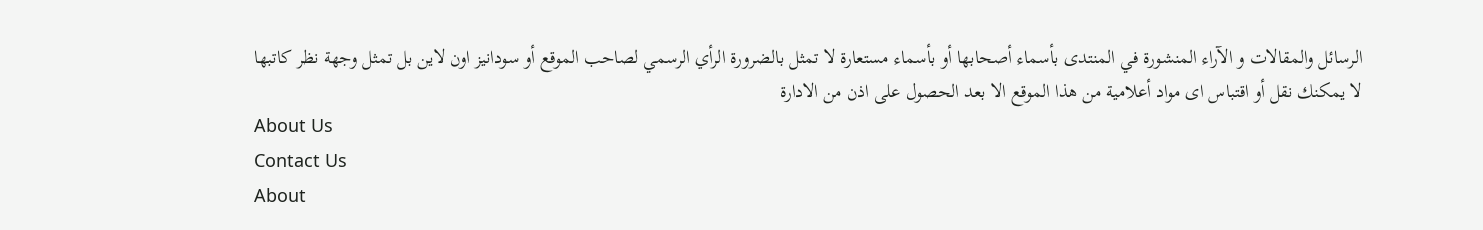الرسائل والمقالات و الآراء المنشورة في المنتدى بأسماء أصحابها أو بأسماء مستعارة لا تمثل بالضرورة الرأي الرسمي لصاحب الموقع أو سودانيز اون لاين بل تمثل وجهة نظر كاتبها
لا يمكنك نقل أو اقتباس اى مواد أعلامية من هذا الموقع الا بعد الحصول على اذن من الادارة
About Us
Contact Us
About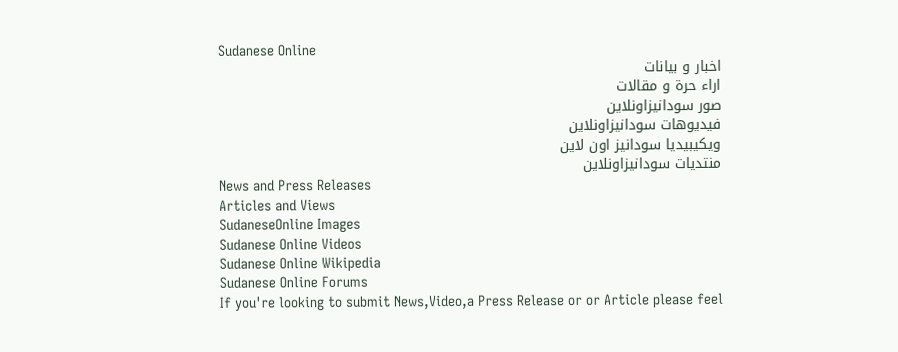Sudanese Online
اخبار و بيانات
اراء حرة و مقالات
صور سودانيزاونلاين
فيديوهات سودانيزاونلاين
ويكيبيديا سودانيز اون لاين
منتديات سودانيزاونلاين
News and Press Releases
Articles and Views
SudaneseOnline Images
Sudanese Online Videos
Sudanese Online Wikipedia
Sudanese Online Forums
If you're looking to submit News,Video,a Press Release or or Article please feel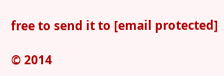free to send it to [email protected]

© 2014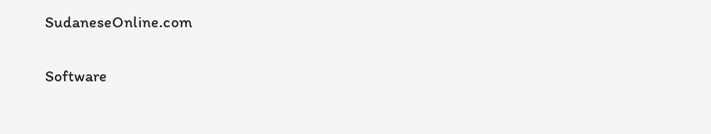SudaneseOnline.com

Software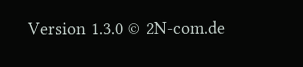Version 1.3.0 © 2N-com.de